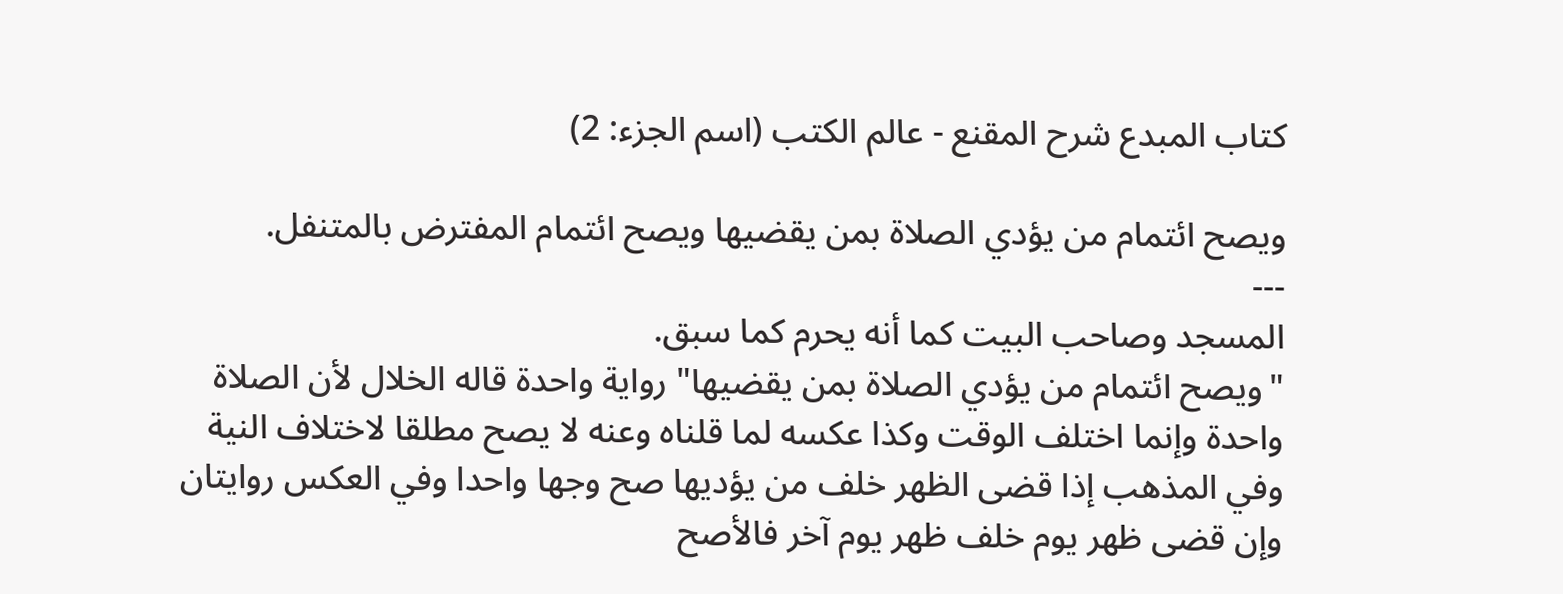كتاب المبدع شرح المقنع - عالم الكتب (اسم الجزء: 2)

ويصح ائتمام من يؤدي الصلاة بمن يقضيها ويصح ائتمام المفترض بالمتنفل.
---
المسجد وصاحب البيت كما أنه يحرم كما سبق.
"ويصح ائتمام من يؤدي الصلاة بمن يقضيها" رواية واحدة قاله الخلال لأن الصلاة واحدة وإنما اختلف الوقت وكذا عكسه لما قلناه وعنه لا يصح مطلقا لاختلاف النية وفي المذهب إذا قضى الظهر خلف من يؤديها صح وجها واحدا وفي العكس روايتان
وإن قضى ظهر يوم خلف ظهر يوم آخر فالأصح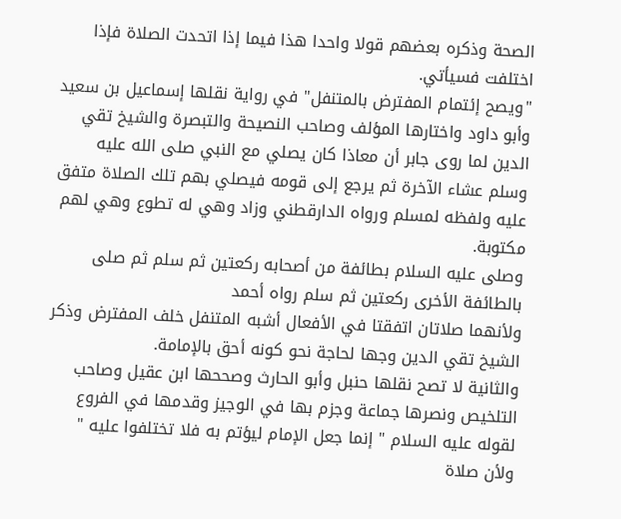الصحة وذكره بعضهم قولا واحدا هذا فيما إذا اتحدت الصلاة فإذا اختلفت فسيأتي.
"ويصح إئتمام المفترض بالمتنفل" في رواية نقلها إسماعيل بن سعيد وأبو داود واختارها المؤلف وصاحب النصيحة والتبصرة والشيخ تقي الدين لما روى جابر أن معاذا كان يصلي مع النبي صلى الله عليه وسلم عشاء الآخرة ثم يرجع إلى قومه فيصلي بهم تلك الصلاة متفق عليه ولفظه لمسلم ورواه الدارقطني وزاد وهي له تطوع وهي لهم مكتوبة.
وصلى عليه السلام بطائفة من أصحابه ركعتين ثم سلم ثم صلى بالطائفة الأخرى ركعتين ثم سلم رواه أحمد
ولأنهما صلاتان اتفقتا في الأفعال أشبه المتنفل خلف المفترض وذكر الشيخ تقي الدين وجها لحاجة نحو كونه أحق بالإمامة.
والثانية لا تصح نقلها حنبل وأبو الحارث وصححها ابن عقيل وصاحب التلخيص ونصرها جماعة وجزم بها في الوجيز وقدمها في الفروع لقوله عليه السلام " إنما جعل الإمام ليؤتم به فلا تختلفوا عليه " ولأن صلاة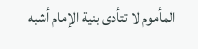المأموم لا تتأدى بنية الإمام أشبه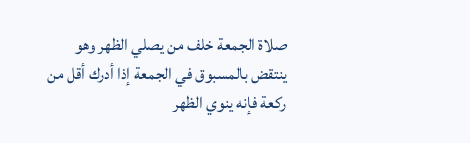صلاة الجمعة خلف من يصلي الظهر وهو ينتقض بالمسبوق في الجمعة إذا أدرك أقل من ركعة فإنه ينوي الظهر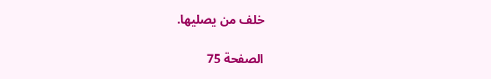خلف من يصليها.

الصفحة 75